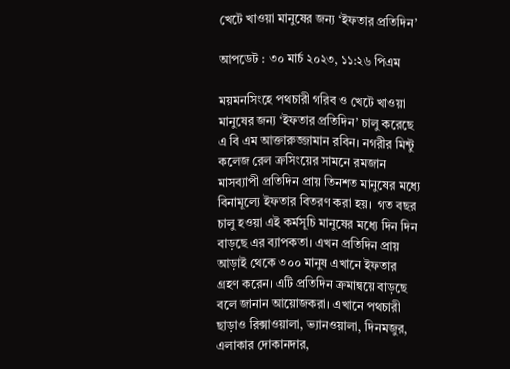খেটে খাওয়া মানুষের জন্য ‘ইফতার প্রতিদিন’

আপডেট : ৩০ মার্চ ২০২৩, ১১:২৬ পিএম

ময়মনসিংহে পথচারী গরিব ও খেটে খাওয়া মানুষের জন্য ‘ইফতার প্রতিদিন’ চালু করেছে এ বি এম আক্তারুজ্জামান রবিন। নগরীর মিন্টু কলেজ রেল ক্রসিংয়ের সামনে রমজান মাসব্যাপী প্রতিদিন প্রায় তিনশত মানুষের মধ্যে বিনামূল্যে ইফতার বিতরণ করা হয়।  গত বছর চালু হওয়া এই কর্মসূচি মানুষের মধ্যে দিন দিন বাড়ছে এর ব্যাপকতা। এখন প্রতিদিন প্রায় আড়াই থেকে ৩০০ মানুষ এখানে ইফতার গ্রহণ করেন। এটি প্রতিদিন ক্রমান্বয়ে বাড়ছে বলে জানান আয়োজকরা। এখানে পথচারী ছাড়াও রিক্সাওয়ালা, ভ্যানওয়ালা, দিনমজুর, এলাকার দোকানদার,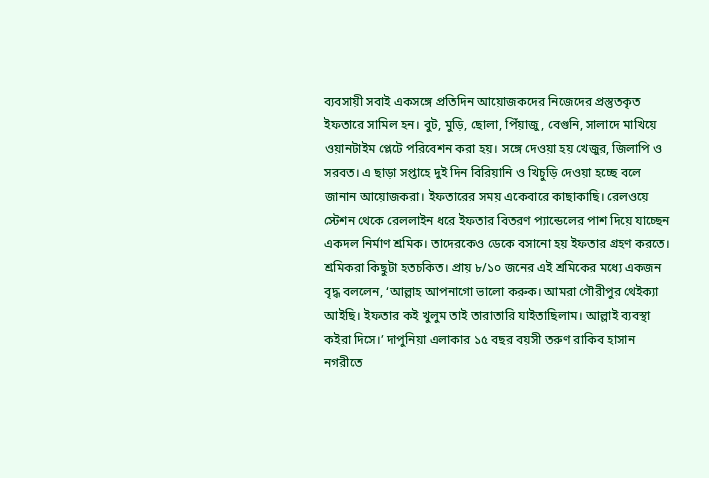ব্যবসায়ী সবাই একসঙ্গে প্রতিদিন আয়োজকদের নিজেদের প্রস্তুতকৃত ইফতারে সামিল হন। বুট, মুড়ি, ছোলা, পিঁয়াজু, বেগুনি, সালাদে মাখিয়ে ওয়ানটাইম প্লেটে পরিবেশন করা হয়। সঙ্গে দেওয়া হয় খেজুর, জিলাপি ও সরবত। এ ছাড়া সপ্তাহে দুই দিন বিরিয়ানি ও খিচুড়ি দেওয়া হচ্ছে বলে জানান আয়োজকরা। ইফতারের সময় একেবারে কাছাকাছি। রেলওয়ে স্টেশন থেকে রেললাইন ধরে ইফতার বিতরণ প্যান্ডেলের পাশ দিয়ে যাচ্ছেন একদল নির্মাণ শ্রমিক। তাদেরকেও ডেকে বসানো হয় ইফতার গ্রহণ করতে। শ্রমিকরা কিছুটা হতচকিত। প্রায় ৮/১০ জনের এই শ্রমিকের মধ্যে একজন বৃদ্ধ বললেন, ‘আল্লাহ আপনাগো ভালো করুক। আমরা গৌরীপুর থেইক্যা আইছি। ইফতার কই খুলুম তাই তারাতারি যাইতাছিলাম। আল্লাই ব্যবস্থা কইরা দিসে।’ দাপুনিয়া এলাকার ১৫ বছর বয়সী তরুণ রাকিব হাসান নগরীতে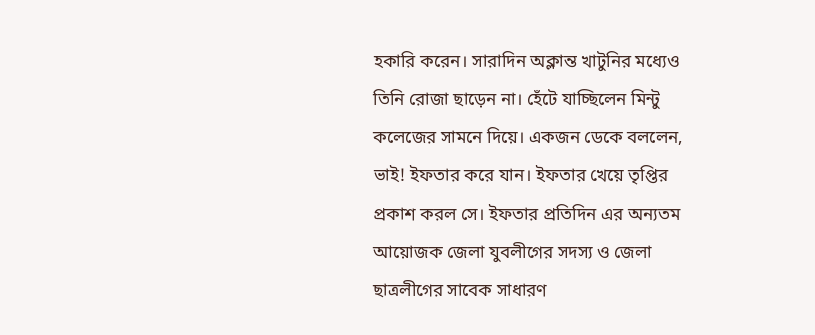হকারি করেন। সারাদিন অক্লান্ত খাটুনির মধ্যেও তিনি রোজা ছাড়েন না। হেঁটে যাচ্ছিলেন মিন্টু কলেজের সামনে দিয়ে। একজন ডেকে বললেন, ভাই! ইফতার করে যান। ইফতার খেয়ে তৃপ্তির প্রকাশ করল সে। ইফতার প্রতিদিন এর অন্যতম আয়োজক জেলা যুবলীগের সদস্য ও জেলা ছাত্রলীগের সাবেক সাধারণ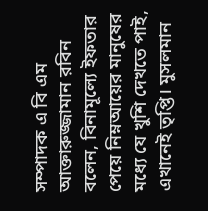সম্পাদক এ বি এম আক্তারুজ্জামান রবিন বলেন, বিনামূল্যে ইফতার পেয়ে নিম্নআয়ের মানুষের মধ্যে যে খুশি দেখতে পাই, এখানেই তৃপ্তি। মুসলমান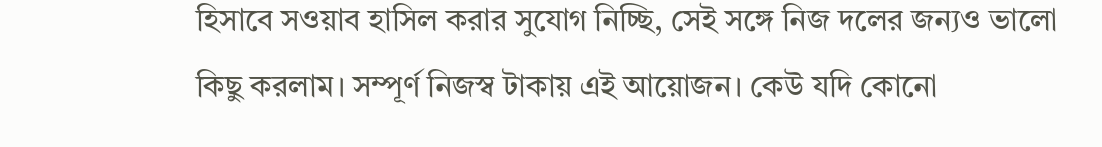হিসাবে সওয়াব হাসিল করার সুযোগ নিচ্ছি, সেই সঙ্গে নিজ দলের জন্যও ভালো কিছু করলাম। সম্পূর্ণ নিজস্ব টাকায় এই আয়োজন। কেউ যদি কোনো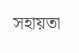সহায়তা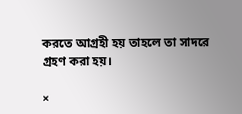করতে আগ্রহী হয় তাহলে তা সাদরে গ্রহণ করা হয়।

×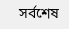সর্বশেষ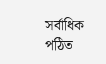সর্বাধিক পঠিত